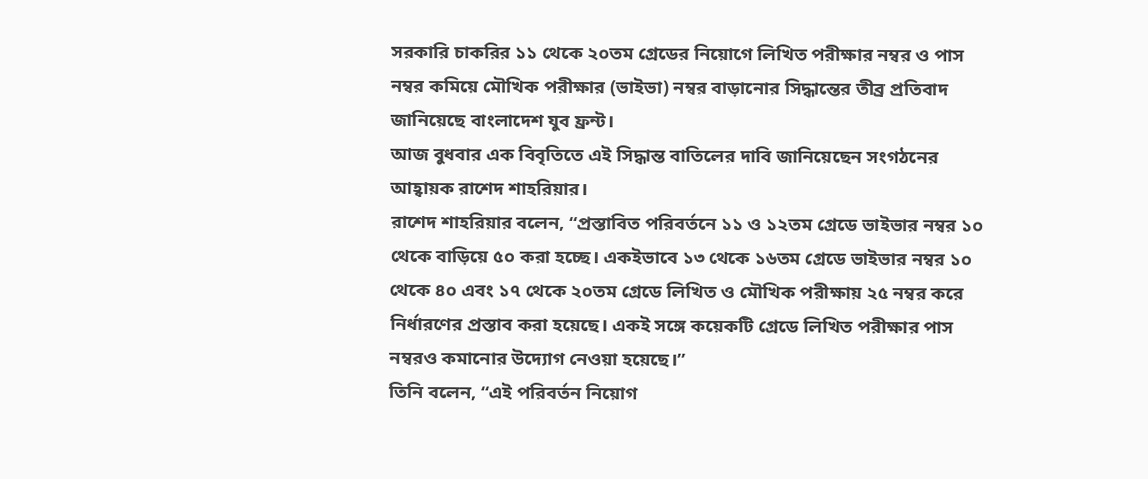সরকারি চাকরির ১১ থেকে ২০তম গ্রেডের নিয়োগে লিখিত পরীক্ষার নম্বর ও পাস নম্বর কমিয়ে মৌখিক পরীক্ষার (ভাইভা) নম্বর বাড়ানোর সিদ্ধান্তের তীব্র প্রতিবাদ জানিয়েছে বাংলাদেশ যুব ফ্রন্ট।
আজ বুধবার এক বিবৃতিতে এই সিদ্ধান্ত বাতিলের দাবি জানিয়েছেন সংগঠনের আহ্বায়ক রাশেদ শাহরিয়ার।
রাশেদ শাহরিয়ার বলেন, “প্রস্তাবিত পরিবর্তনে ১১ ও ১২তম গ্রেডে ভাইভার নম্বর ১০ থেকে বাড়িয়ে ৫০ করা হচ্ছে। একইভাবে ১৩ থেকে ১৬তম গ্রেডে ভাইভার নম্বর ১০ থেকে ৪০ এবং ১৭ থেকে ২০তম গ্রেডে লিখিত ও মৌখিক পরীক্ষায় ২৫ নম্বর করে নির্ধারণের প্রস্তাব করা হয়েছে। একই সঙ্গে কয়েকটি গ্রেডে লিখিত পরীক্ষার পাস নম্বরও কমানোর উদ্যোগ নেওয়া হয়েছে।”
তিনি বলেন, “এই পরিবর্তন নিয়োগ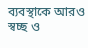ব্যবস্থাকে আরও স্বচ্ছ ও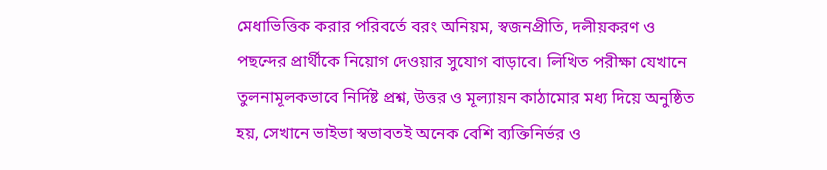মেধাভিত্তিক করার পরিবর্তে বরং অনিয়ম, স্বজনপ্রীতি, দলীয়করণ ও পছন্দের প্রার্থীকে নিয়োগ দেওয়ার সুযোগ বাড়াবে। লিখিত পরীক্ষা যেখানে তুলনামূলকভাবে নির্দিষ্ট প্রশ্ন, উত্তর ও মূল্যায়ন কাঠামোর মধ্য দিয়ে অনুষ্ঠিত হয়, সেখানে ভাইভা স্বভাবতই অনেক বেশি ব্যক্তিনির্ভর ও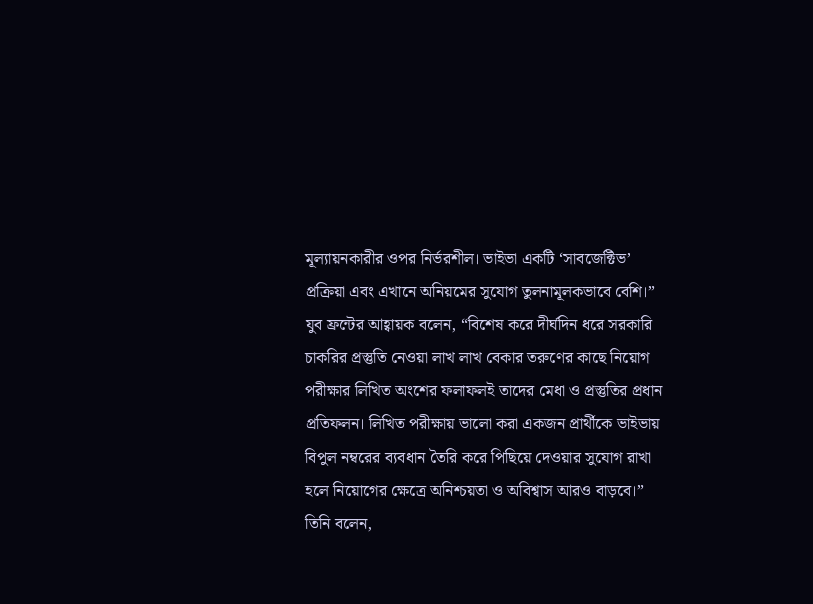মূল্যায়নকারীর ওপর নির্ভরশীল। ভাইভা একটি ‘সাবজেক্টিভ’ প্রক্রিয়া এবং এখানে অনিয়মের সুযোগ তুলনামূলকভাবে বেশি।”
যুব ফ্রন্টের আহ্বায়ক বলেন, “বিশেষ করে দীর্ঘদিন ধরে সরকারি চাকরির প্রস্তুতি নেওয়া লাখ লাখ বেকার তরুণের কাছে নিয়োগ পরীক্ষার লিখিত অংশের ফলাফলই তাদের মেধা ও প্রস্তুতির প্রধান প্রতিফলন। লিখিত পরীক্ষায় ভালো করা একজন প্রার্থীকে ভাইভায় বিপুল নম্বরের ব্যবধান তৈরি করে পিছিয়ে দেওয়ার সুযোগ রাখা হলে নিয়োগের ক্ষেত্রে অনিশ্চয়তা ও অবিশ্বাস আরও বাড়বে।”
তিনি বলেন,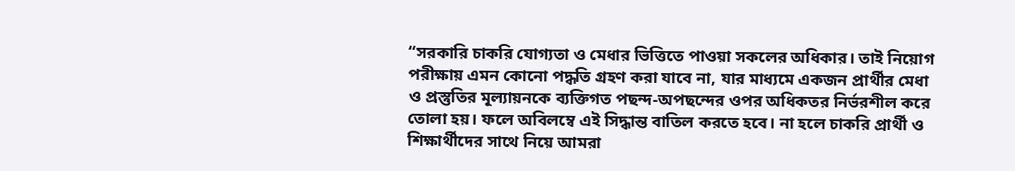“সরকারি চাকরি যোগ্যতা ও মেধার ভিত্তিতে পাওয়া সকলের অধিকার। তাই নিয়োগ পরীক্ষায় এমন কোনো পদ্ধতি গ্রহণ করা যাবে না, যার মাধ্যমে একজন প্রার্থীর মেধা ও প্রস্তুতির মূল্যায়নকে ব্যক্তিগত পছন্দ-অপছন্দের ওপর অধিকতর নির্ভরশীল করে তোলা হয়। ফলে অবিলম্বে এই সিদ্ধান্ত বাতিল করতে হবে। না হলে চাকরি প্রার্থী ও শিক্ষার্থীদের সাথে নিয়ে আমরা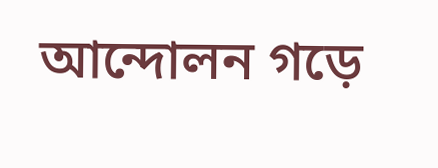আন্দোলন গড়ে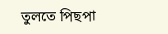তুলতে পিছপা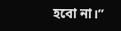হবো না।”